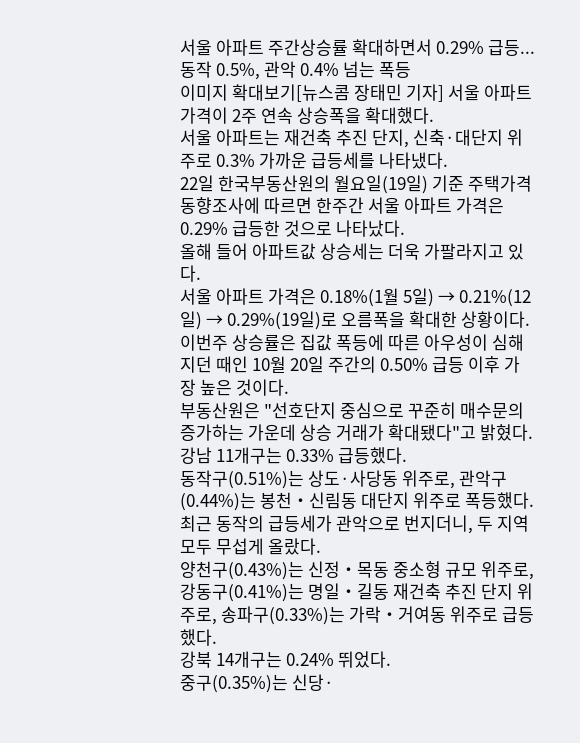서울 아파트 주간상승률 확대하면서 0.29% 급등...동작 0.5%, 관악 0.4% 넘는 폭등
이미지 확대보기[뉴스콤 장태민 기자] 서울 아파트 가격이 2주 연속 상승폭을 확대했다.
서울 아파트는 재건축 추진 단지, 신축·대단지 위주로 0.3% 가까운 급등세를 나타냈다.
22일 한국부동산원의 월요일(19일) 기준 주택가격동향조사에 따르면 한주간 서울 아파트 가격은 0.29% 급등한 것으로 나타났다.
올해 들어 아파트값 상승세는 더욱 가팔라지고 있다.
서울 아파트 가격은 0.18%(1월 5일) → 0.21%(12일) → 0.29%(19일)로 오름폭을 확대한 상황이다.
이번주 상승률은 집값 폭등에 따른 아우성이 심해지던 때인 10월 20일 주간의 0.50% 급등 이후 가장 높은 것이다.
부동산원은 "선호단지 중심으로 꾸준히 매수문의 증가하는 가운데 상승 거래가 확대됐다"고 밝혔다.
강남 11개구는 0.33% 급등했다.
동작구(0.51%)는 상도·사당동 위주로, 관악구(0.44%)는 봉천‧신림동 대단지 위주로 폭등했다. 최근 동작의 급등세가 관악으로 번지더니, 두 지역 모두 무섭게 올랐다.
양천구(0.43%)는 신정‧목동 중소형 규모 위주로, 강동구(0.41%)는 명일‧길동 재건축 추진 단지 위주로, 송파구(0.33%)는 가락‧거여동 위주로 급등했다.
강북 14개구는 0.24% 뛰었다.
중구(0.35%)는 신당·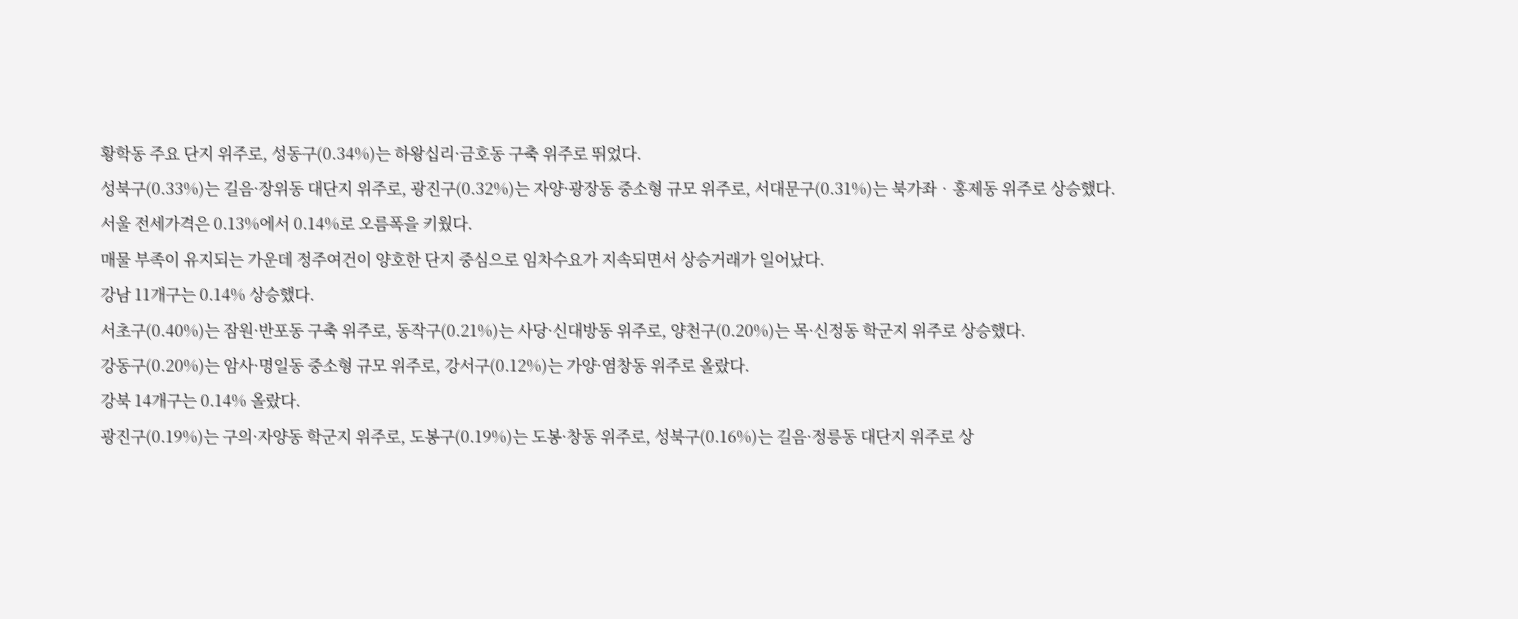황학동 주요 단지 위주로, 성동구(0.34%)는 하왕십리·금호동 구축 위주로 뛰었다.
성북구(0.33%)는 길음·장위동 대단지 위주로, 광진구(0.32%)는 자양·광장동 중소형 규모 위주로, 서대문구(0.31%)는 북가좌‧홍제동 위주로 상승했다.
서울 전세가격은 0.13%에서 0.14%로 오름폭을 키웠다.
매물 부족이 유지되는 가운데 정주여건이 양호한 단지 중심으로 임차수요가 지속되면서 상승거래가 일어났다.
강남 11개구는 0.14% 상승했다.
서초구(0.40%)는 잠원·반포동 구축 위주로, 동작구(0.21%)는 사당·신대방동 위주로, 양천구(0.20%)는 목·신정동 학군지 위주로 상승했다.
강동구(0.20%)는 암사·명일동 중소형 규모 위주로, 강서구(0.12%)는 가양·염창동 위주로 올랐다.
강북 14개구는 0.14% 올랐다.
광진구(0.19%)는 구의·자양동 학군지 위주로, 도봉구(0.19%)는 도봉·창동 위주로, 성북구(0.16%)는 길음·정릉동 대단지 위주로 상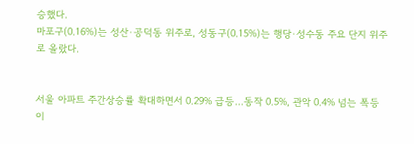승했다.
마포구(0.16%)는 성산·공덕동 위주로, 성동구(0.15%)는 행당·성수동 주요 단지 위주로 올랐다.


서울 아파트 주간상승률 확대하면서 0.29% 급등...동작 0.5%, 관악 0.4% 넘는 폭등
이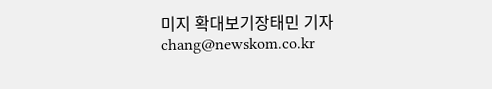미지 확대보기장태민 기자 chang@newskom.co.kr